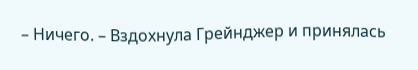– Ничего. – Вздохнула Грейнджер и принялась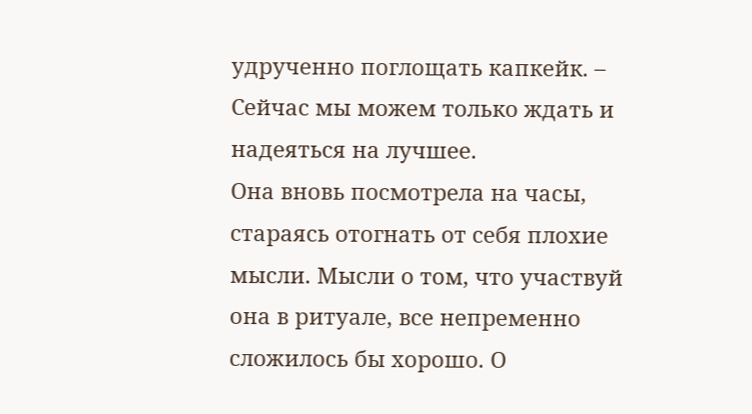удрученно поглощать капкейк. – Сейчас мы можем только ждать и надеяться на лучшее.
Она вновь посмотрела на часы, стараясь отогнать от себя плохие мысли. Мысли о том, что участвуй она в ритуале, все непременно сложилось бы хорошо. О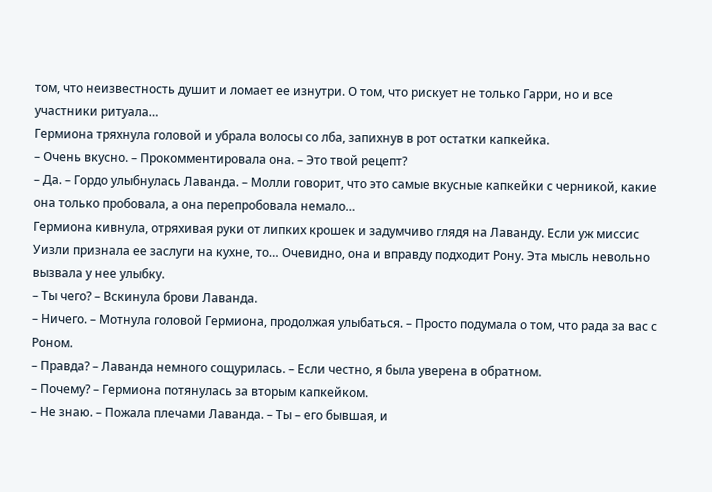том, что неизвестность душит и ломает ее изнутри. О том, что рискует не только Гарри, но и все участники ритуала…
Гермиона тряхнула головой и убрала волосы со лба, запихнув в рот остатки капкейка.
– Очень вкусно. – Прокомментировала она. – Это твой рецепт?
– Да. – Гордо улыбнулась Лаванда. – Молли говорит, что это самые вкусные капкейки с черникой, какие она только пробовала, а она перепробовала немало…
Гермиона кивнула, отряхивая руки от липких крошек и задумчиво глядя на Лаванду. Если уж миссис Уизли признала ее заслуги на кухне, то… Очевидно, она и вправду подходит Рону. Эта мысль невольно вызвала у нее улыбку.
– Ты чего? – Вскинула брови Лаванда.
– Ничего. – Мотнула головой Гермиона, продолжая улыбаться. – Просто подумала о том, что рада за вас с Роном.
– Правда? – Лаванда немного сощурилась. – Если честно, я была уверена в обратном.
– Почему? – Гермиона потянулась за вторым капкейком.
– Не знаю. – Пожала плечами Лаванда. – Ты – его бывшая, и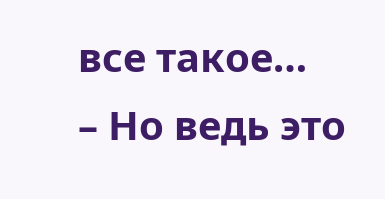все такое…
– Но ведь это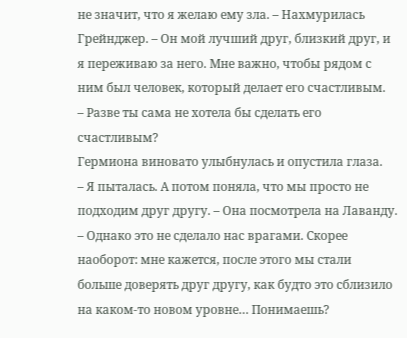не значит, что я желаю ему зла. – Нахмурилась Грейнджер. – Он мой лучший друг, близкий друг, и я переживаю за него. Мне важно, чтобы рядом с ним был человек, который делает его счастливым.
– Разве ты сама не хотела бы сделать его счастливым?
Гермиона виновато улыбнулась и опустила глаза.
– Я пыталась. А потом поняла, что мы просто не подходим друг другу. – Она посмотрела на Лаванду. – Однако это не сделало нас врагами. Скорее наоборот: мне кажется, после этого мы стали больше доверять друг другу, как будто это сблизило на каком-то новом уровне… Понимаешь?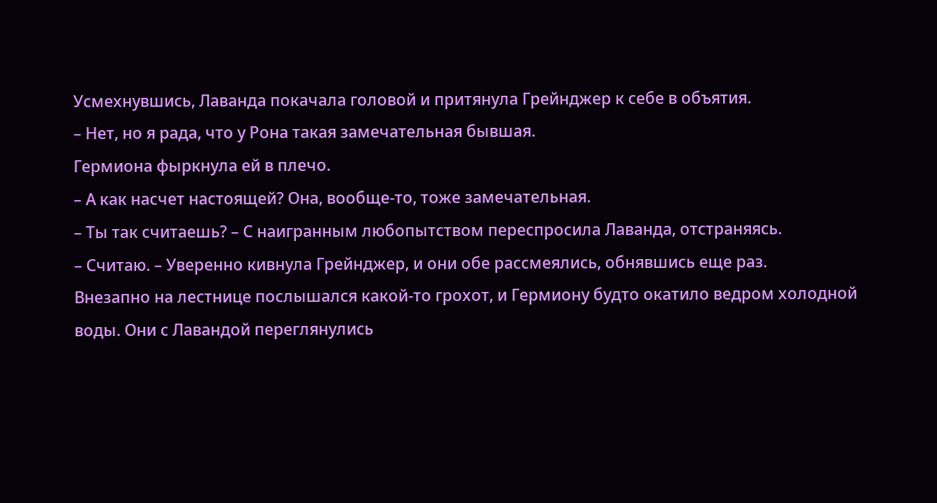Усмехнувшись, Лаванда покачала головой и притянула Грейнджер к себе в объятия.
– Нет, но я рада, что у Рона такая замечательная бывшая.
Гермиона фыркнула ей в плечо.
– А как насчет настоящей? Она, вообще-то, тоже замечательная.
– Ты так считаешь? – С наигранным любопытством переспросила Лаванда, отстраняясь.
– Считаю. – Уверенно кивнула Грейнджер, и они обе рассмеялись, обнявшись еще раз.
Внезапно на лестнице послышался какой-то грохот, и Гермиону будто окатило ведром холодной воды. Они с Лавандой переглянулись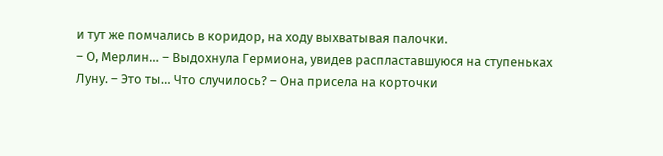и тут же помчались в коридор, на ходу выхватывая палочки.
– О, Мерлин… – Выдохнула Гермиона, увидев распластавшуюся на ступеньках Луну. – Это ты… Что случилось? – Она присела на корточки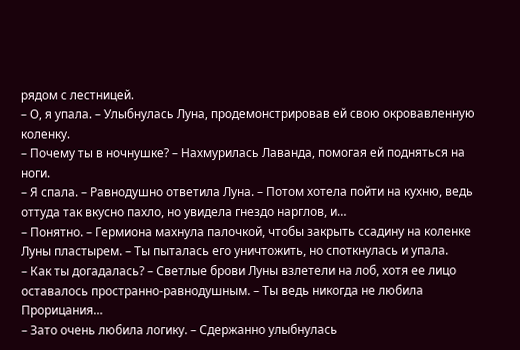рядом с лестницей.
– О, я упала. – Улыбнулась Луна, продемонстрировав ей свою окровавленную коленку.
– Почему ты в ночнушке? – Нахмурилась Лаванда, помогая ей подняться на ноги.
– Я спала. – Равнодушно ответила Луна. – Потом хотела пойти на кухню, ведь оттуда так вкусно пахло, но увидела гнездо нарглов, и…
– Понятно. – Гермиона махнула палочкой, чтобы закрыть ссадину на коленке Луны пластырем. – Ты пыталась его уничтожить, но споткнулась и упала.
– Как ты догадалась? – Светлые брови Луны взлетели на лоб, хотя ее лицо оставалось пространно-равнодушным. – Ты ведь никогда не любила Прорицания…
– Зато очень любила логику. – Сдержанно улыбнулась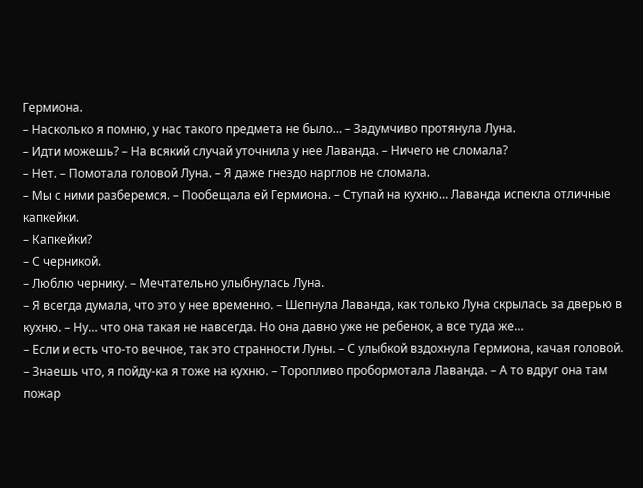Гермиона.
– Насколько я помню, у нас такого предмета не было… – Задумчиво протянула Луна.
– Идти можешь? – На всякий случай уточнила у нее Лаванда. – Ничего не сломала?
– Нет. – Помотала головой Луна. – Я даже гнездо нарглов не сломала.
– Мы с ними разберемся. – Пообещала ей Гермиона. – Ступай на кухню… Лаванда испекла отличные капкейки.
– Капкейки?
– С черникой.
– Люблю чернику. – Мечтательно улыбнулась Луна.
– Я всегда думала, что это у нее временно. – Шепнула Лаванда, как только Луна скрылась за дверью в кухню. – Ну… что она такая не навсегда. Но она давно уже не ребенок, а все туда же…
– Если и есть что-то вечное, так это странности Луны. – С улыбкой вздохнула Гермиона, качая головой.
– Знаешь что, я пойду-ка я тоже на кухню. – Торопливо пробормотала Лаванда. – А то вдруг она там пожар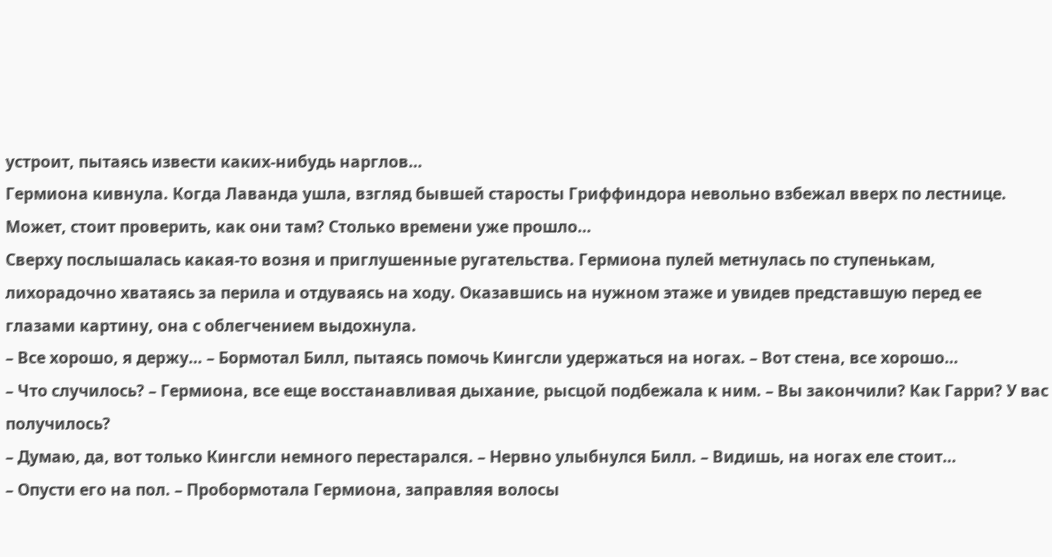устроит, пытаясь извести каких-нибудь нарглов…
Гермиона кивнула. Когда Лаванда ушла, взгляд бывшей старосты Гриффиндора невольно взбежал вверх по лестнице. Может, стоит проверить, как они там? Столько времени уже прошло…
Сверху послышалась какая-то возня и приглушенные ругательства. Гермиона пулей метнулась по ступенькам, лихорадочно хватаясь за перила и отдуваясь на ходу. Оказавшись на нужном этаже и увидев представшую перед ее глазами картину, она с облегчением выдохнула.
– Все хорошо, я держу… – Бормотал Билл, пытаясь помочь Кингсли удержаться на ногах. – Вот стена, все хорошо…
– Что случилось? – Гермиона, все еще восстанавливая дыхание, рысцой подбежала к ним. – Вы закончили? Как Гарри? У вас получилось?
– Думаю, да, вот только Кингсли немного перестарался. – Нервно улыбнулся Билл. – Видишь, на ногах еле стоит…
– Опусти его на пол. – Пробормотала Гермиона, заправляя волосы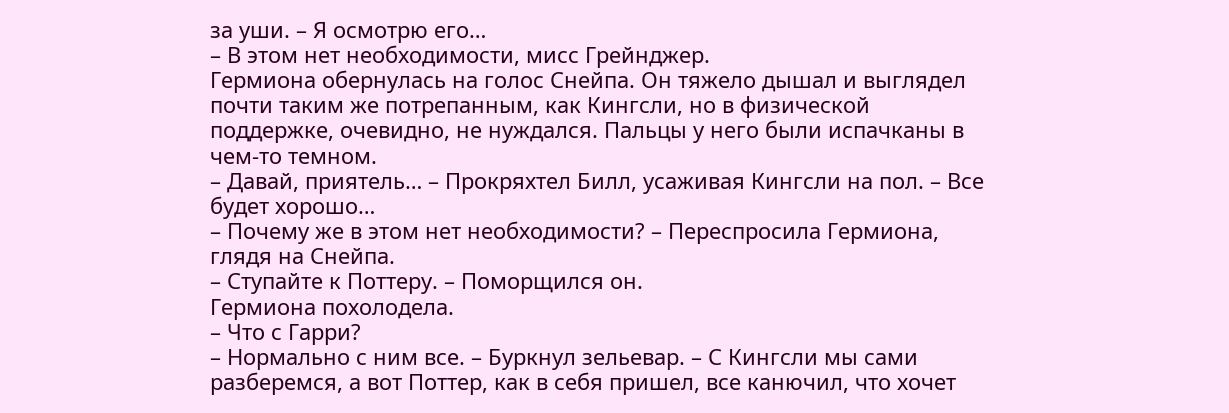за уши. – Я осмотрю его…
– В этом нет необходимости, мисс Грейнджер.
Гермиона обернулась на голос Снейпа. Он тяжело дышал и выглядел почти таким же потрепанным, как Кингсли, но в физической поддержке, очевидно, не нуждался. Пальцы у него были испачканы в чем-то темном.
– Давай, приятель… – Прокряхтел Билл, усаживая Кингсли на пол. – Все будет хорошо…
– Почему же в этом нет необходимости? – Переспросила Гермиона, глядя на Снейпа.
– Ступайте к Поттеру. – Поморщился он.
Гермиона похолодела.
– Что с Гарри?
– Нормально с ним все. – Буркнул зельевар. – С Кингсли мы сами разберемся, а вот Поттер, как в себя пришел, все канючил, что хочет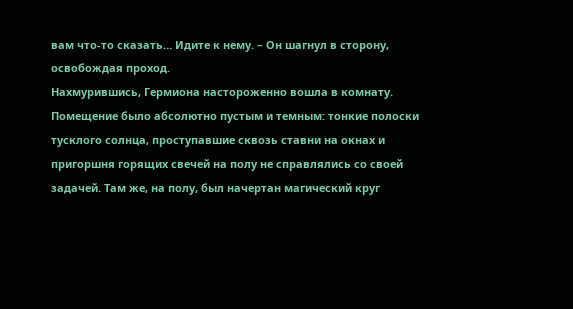вам что-то сказать… Идите к нему. – Он шагнул в сторону, освобождая проход.
Нахмурившись, Гермиона настороженно вошла в комнату. Помещение было абсолютно пустым и темным: тонкие полоски тусклого солнца, проступавшие сквозь ставни на окнах и пригоршня горящих свечей на полу не справлялись со своей задачей. Там же, на полу, был начертан магический круг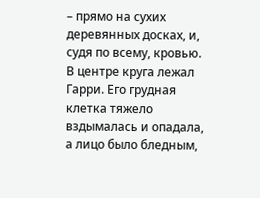– прямо на сухих деревянных досках, и, судя по всему, кровью. В центре круга лежал Гарри. Его грудная клетка тяжело вздымалась и опадала, а лицо было бледным,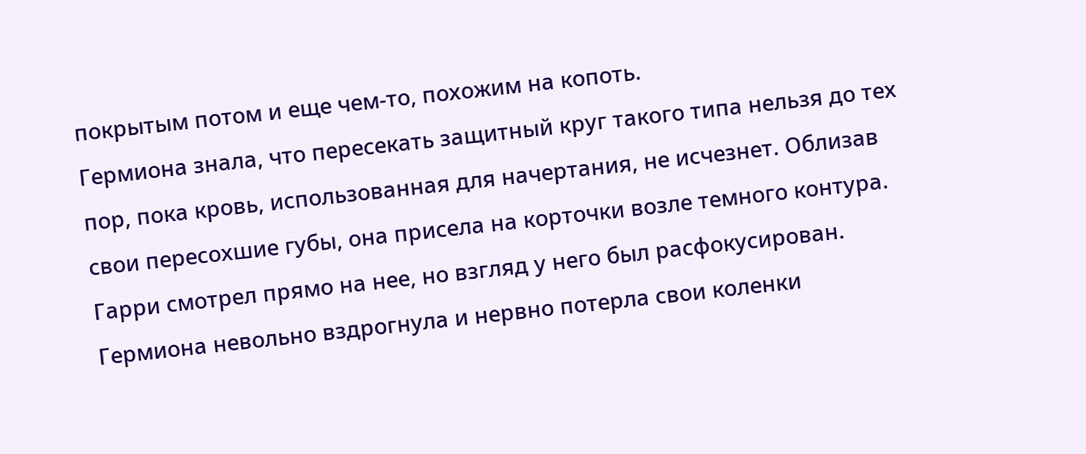покрытым потом и еще чем-то, похожим на копоть.
Гермиона знала, что пересекать защитный круг такого типа нельзя до тех пор, пока кровь, использованная для начертания, не исчезнет. Облизав свои пересохшие губы, она присела на корточки возле темного контура. Гарри смотрел прямо на нее, но взгляд у него был расфокусирован. Гермиона невольно вздрогнула и нервно потерла свои коленки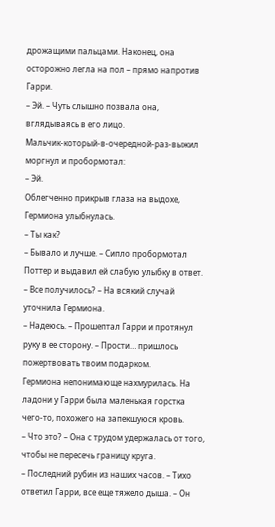дрожащими пальцами. Наконец, она осторожно легла на пол – прямо напротив Гарри.
– Эй. – Чуть слышно позвала она, вглядываясь в его лицо.
Мальчик-который-в-очередной-раз-выжил моргнул и пробормотал:
– Эй.
Облегченно прикрыв глаза на выдохе, Гермиона улыбнулась.
– Ты как?
– Бывало и лучше. – Сипло пробормотал Поттер и выдавил ей слабую улыбку в ответ.
– Все получилось? – На всякий случай уточнила Гермиона.
– Надеюсь. – Прошептал Гарри и протянул руку в ее сторону. – Прости… пришлось пожертвовать твоим подарком.
Гермиона непонимающе нахмурилась. На ладони у Гарри была маленькая горстка чего-то, похожего на запекшуюся кровь.
– Что это? – Она с трудом удержалась от того, чтобы не пересечь границу круга.
– Последний рубин из наших часов. – Тихо ответил Гарри, все еще тяжело дыша. – Он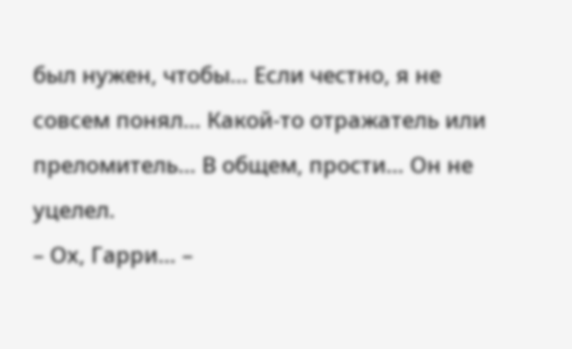был нужен, чтобы… Если честно, я не совсем понял… Какой-то отражатель или преломитель… В общем, прости… Он не уцелел.
– Ох, Гарри… –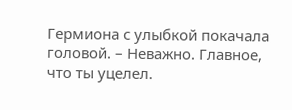Гермиона с улыбкой покачала головой. – Неважно. Главное, что ты уцелел.